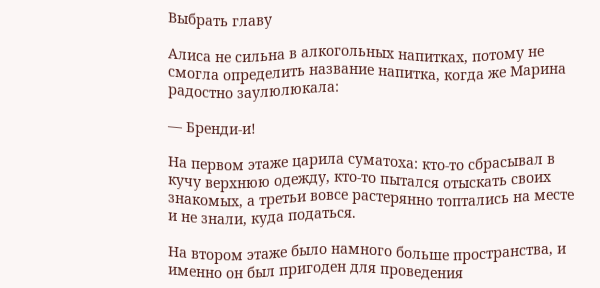Выбрать главу

Алиса не сильна в алкогольных напитках, потому не смогла определить название напитка, когда же Марина радостно заулюлюкала:

— Бренди-и!

На первом этаже царила суматоха: кто-то сбрасывал в кучу верхнюю одежду, кто-то пытался отыскать своих знакомых, а третьи вовсе растерянно топтались на месте и не знали, куда податься.

На втором этаже было намного больше пространства, и именно он был пригоден для проведения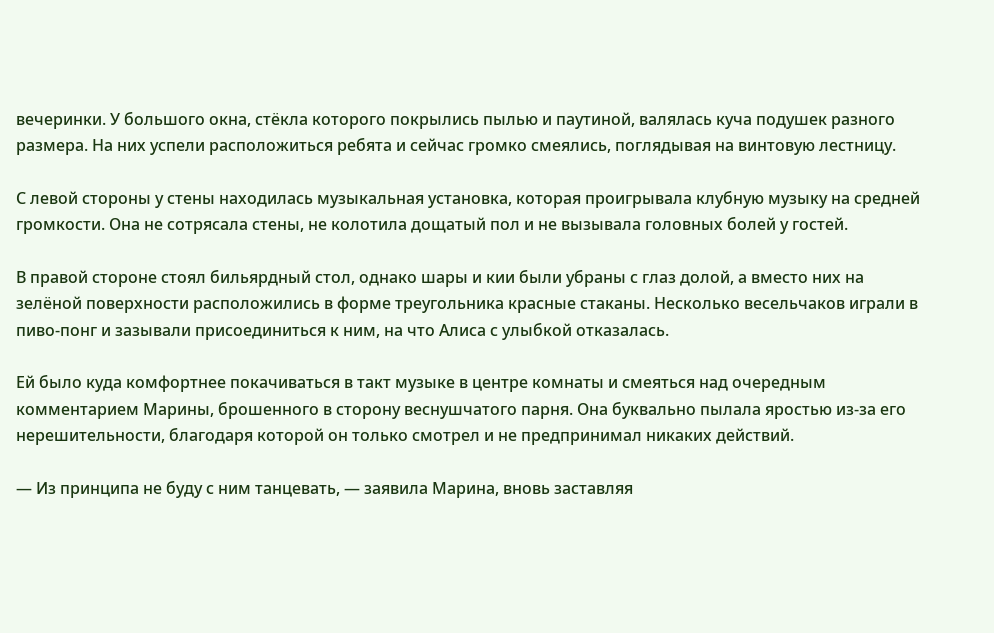вечеринки. У большого окна, стёкла которого покрылись пылью и паутиной, валялась куча подушек разного размера. На них успели расположиться ребята и сейчас громко смеялись, поглядывая на винтовую лестницу.

С левой стороны у стены находилась музыкальная установка, которая проигрывала клубную музыку на средней громкости. Она не сотрясала стены, не колотила дощатый пол и не вызывала головных болей у гостей.

В правой стороне стоял бильярдный стол, однако шары и кии были убраны с глаз долой, а вместо них на зелёной поверхности расположились в форме треугольника красные стаканы. Несколько весельчаков играли в пиво-понг и зазывали присоединиться к ним, на что Алиса с улыбкой отказалась.

Ей было куда комфортнее покачиваться в такт музыке в центре комнаты и смеяться над очередным комментарием Марины, брошенного в сторону веснушчатого парня. Она буквально пылала яростью из-за его нерешительности, благодаря которой он только смотрел и не предпринимал никаких действий.

— Из принципа не буду с ним танцевать, — заявила Марина, вновь заставляя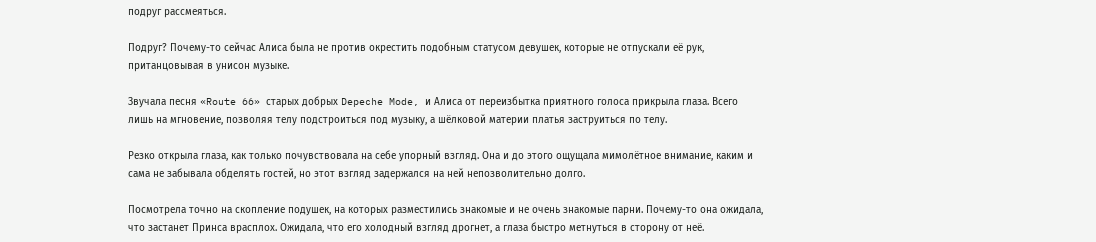подруг рассмеяться.

Подруг? Почему-то сейчас Алиса была не против окрестить подобным статусом девушек, которые не отпускали её рук, пританцовывая в унисон музыке.

Звучала песня «Route 66» старых добрых Depeche Mode, и Алиса от переизбытка приятного голоса прикрыла глаза. Всего лишь на мгновение, позволяя телу подстроиться под музыку, а шёлковой материи платья заструиться по телу.

Резко открыла глаза, как только почувствовала на себе упорный взгляд. Она и до этого ощущала мимолётное внимание, каким и сама не забывала обделять гостей, но этот взгляд задержался на ней непозволительно долго.

Посмотрела точно на скопление подушек, на которых разместились знакомые и не очень знакомые парни. Почему-то она ожидала, что застанет Принса врасплох. Ожидала, что его холодный взгляд дрогнет, а глаза быстро метнуться в сторону от неё.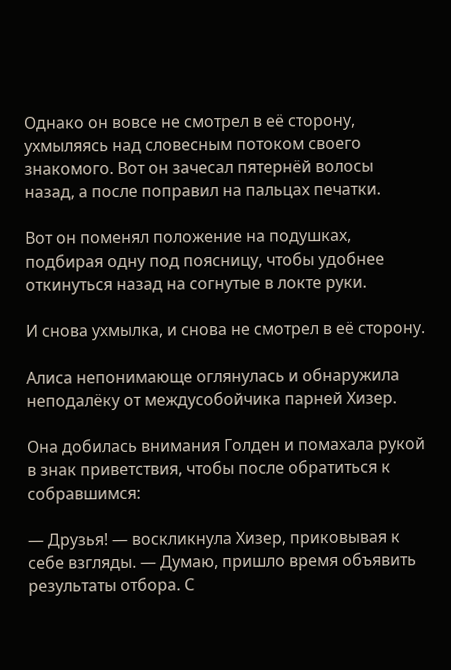Однако он вовсе не смотрел в её сторону, ухмыляясь над словесным потоком своего знакомого. Вот он зачесал пятернёй волосы назад, а после поправил на пальцах печатки.

Вот он поменял положение на подушках, подбирая одну под поясницу, чтобы удобнее откинуться назад на согнутые в локте руки.

И снова ухмылка, и снова не смотрел в её сторону.

Алиса непонимающе оглянулась и обнаружила неподалёку от междусобойчика парней Хизер.

Она добилась внимания Голден и помахала рукой в знак приветствия, чтобы после обратиться к собравшимся:

— Друзья! — воскликнула Хизер, приковывая к себе взгляды. — Думаю, пришло время объявить результаты отбора. С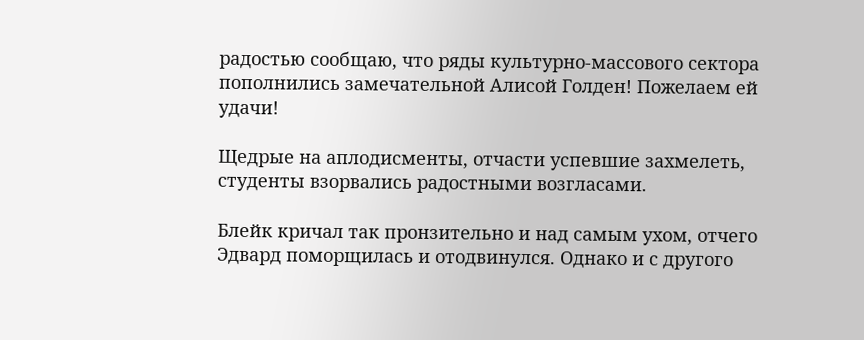радостью сообщаю, что ряды культурно-массового сектора пополнились замечательной Алисой Голден! Пожелаем ей удачи!

Щедрые на аплодисменты, отчасти успевшие захмелеть, студенты взорвались радостными возгласами.

Блейк кричал так пронзительно и над самым ухом, отчего Эдвард поморщилась и отодвинулся. Однако и с другого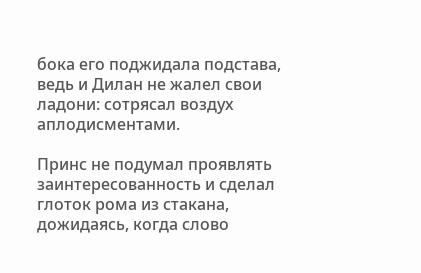бока его поджидала подстава, ведь и Дилан не жалел свои ладони: сотрясал воздух аплодисментами.

Принс не подумал проявлять заинтересованность и сделал глоток рома из стакана, дожидаясь, когда слово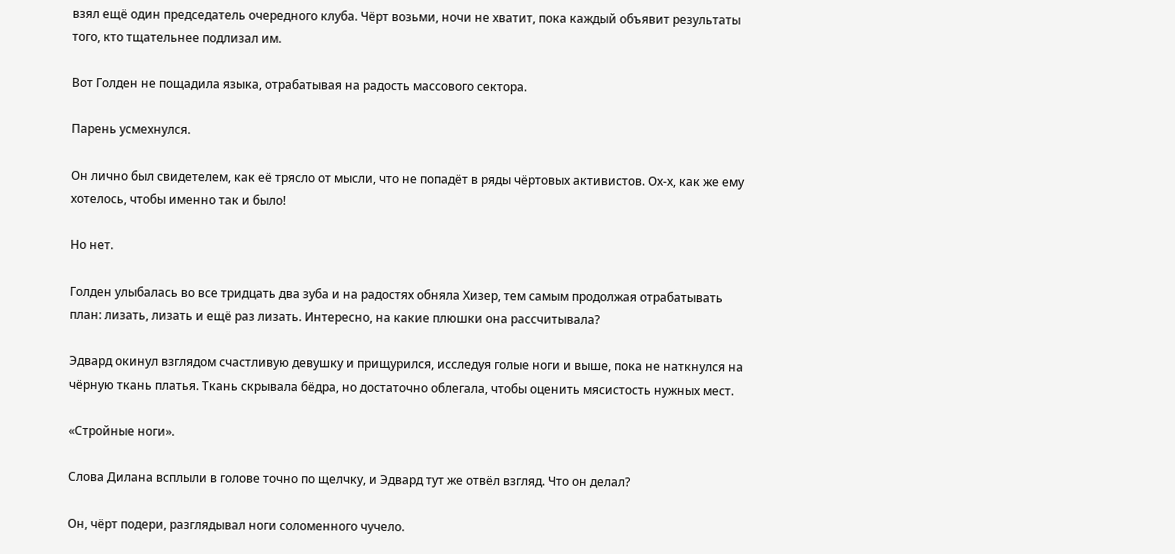взял ещё один председатель очередного клуба. Чёрт возьми, ночи не хватит, пока каждый объявит результаты того, кто тщательнее подлизал им.

Вот Голден не пощадила языка, отрабатывая на радость массового сектора.

Парень усмехнулся.

Он лично был свидетелем, как её трясло от мысли, что не попадёт в ряды чёртовых активистов. Ох-х, как же ему хотелось, чтобы именно так и было!

Но нет.

Голден улыбалась во все тридцать два зуба и на радостях обняла Хизер, тем самым продолжая отрабатывать план: лизать, лизать и ещё раз лизать. Интересно, на какие плюшки она рассчитывала?

Эдвард окинул взглядом счастливую девушку и прищурился, исследуя голые ноги и выше, пока не наткнулся на чёрную ткань платья. Ткань скрывала бёдра, но достаточно облегала, чтобы оценить мясистость нужных мест.

«Стройные ноги».

Слова Дилана всплыли в голове точно по щелчку, и Эдвард тут же отвёл взгляд. Что он делал?

Он, чёрт подери, разглядывал ноги соломенного чучело.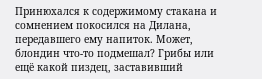Принюхался к содержимому стакана и сомнением покосился на Дилана, передавшего ему напиток. Может, блондин что-то подмешал? Грибы или ещё какой пиздец, заставивший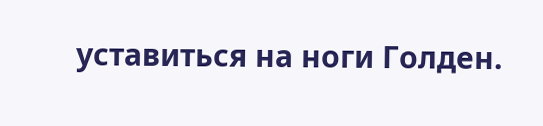уставиться на ноги Голден.